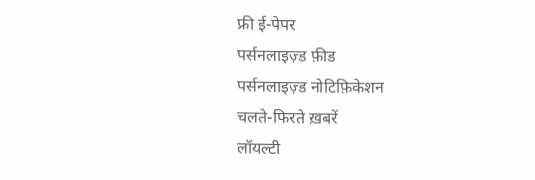फ्री ई-पेपर
पर्सनलाइज़्ड फ़ीड
पर्सनलाइज़्ड नोटिफ़िकेशन
चलते-फिरते ख़बरें
लॉयल्टी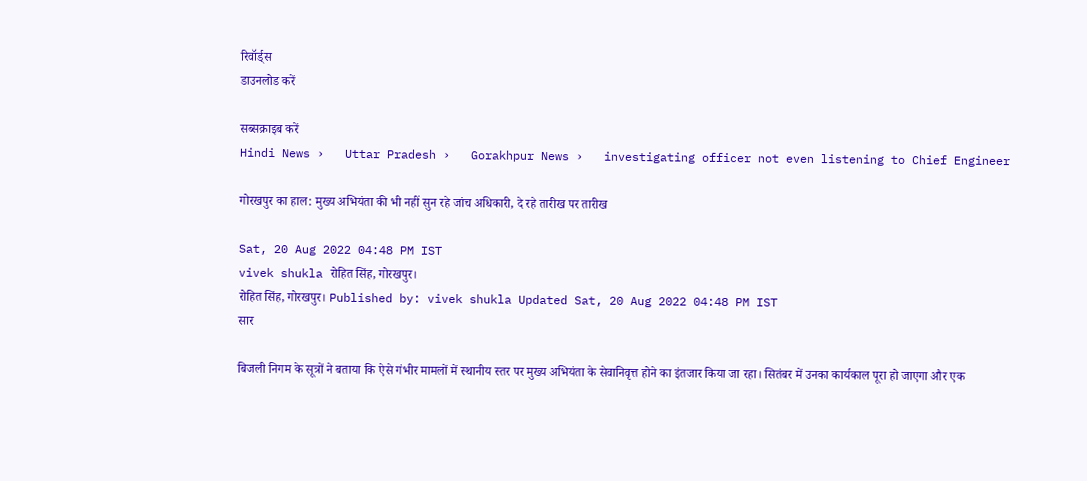रिवॉर्ड्स
डाउनलोड करें

सब्सक्राइब करें
Hindi News ›   Uttar Pradesh ›   Gorakhpur News ›   investigating officer not even listening to Chief Engineer

गोरखपुर का हाल: मुख्य अभियंता की भी नहीं सुन रहे जांच अधिकारी, दे रहे तारीख पर तारीख

Sat, 20 Aug 2022 04:48 PM IST
vivek shukla रोहित सिंह, गोरखपुर।
रोहित सिंह, गोरखपुर। Published by: vivek shukla Updated Sat, 20 Aug 2022 04:48 PM IST
सार

बिजली निगम के सूत्रों ने बताया कि ऐसे गंभीर मामलों में स्थानीय स्तर पर मुख्य अभियंता के सेवानिवृत्त होने का इंतजार किया जा रहा। सितंबर में उनका कार्यकाल पूरा हो जाएगा और एक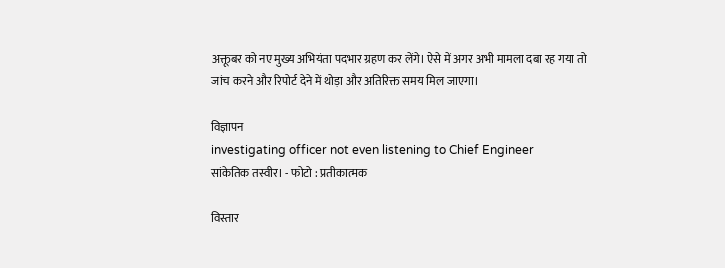अक्तूबर को नए मुख्य अभियंता पदभार ग्रहण कर लेंगे। ऐसे में अगर अभी मामला दबा रह गया तो जांच करने और रिपोर्ट देने में थोड़ा और अतिरिक्त समय मिल जाएगा।

विज्ञापन
investigating officer not even listening to Chief Engineer
सांकेतिक तस्वीर। - फोटो : प्रतीकात्मक

विस्तार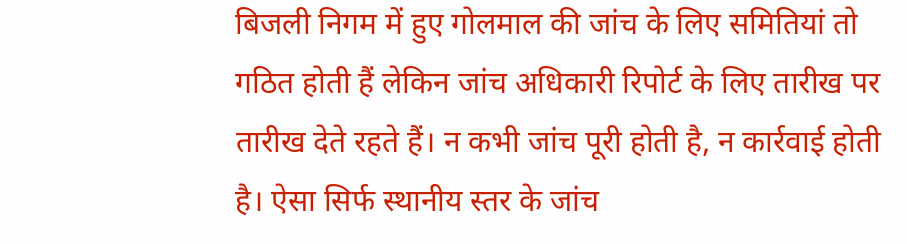बिजली निगम में हुए गोलमाल की जांच के लिए समितियां तो गठित होती हैं लेकिन जांच अधिकारी रिपोर्ट के लिए तारीख पर तारीख देते रहते हैं। न कभी जांच पूरी होती है, न कार्रवाई होती है। ऐसा सिर्फ स्थानीय स्तर के जांच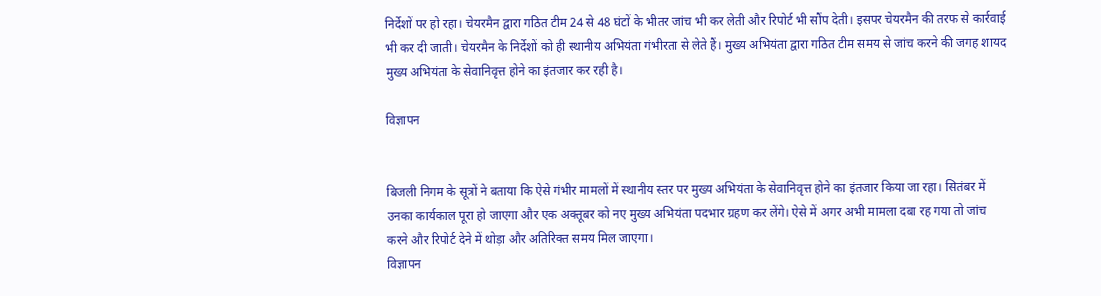निर्देशों पर हो रहा। चेयरमैन द्वारा गठित टीम 24 से 48 घंटों के भीतर जांच भी कर लेती और रिपोर्ट भी सौंप देती। इसपर चेयरमैन की तरफ से कार्रवाई भी कर दी जाती। चेयरमैन के निर्देशों को ही स्थानीय अभियंता गंभीरता से लेते हैं। मुख्य अभियंता द्वारा गठित टीम समय से जांच करने की जगह शायद मुख्य अभियंता के सेवानिवृत्त होने का इंतजार कर रही है।

विज्ञापन


बिजली निगम के सूत्रों ने बताया कि ऐसे गंभीर मामलों में स्थानीय स्तर पर मुख्य अभियंता के सेवानिवृत्त होने का इंतजार किया जा रहा। सितंबर में उनका कार्यकाल पूरा हो जाएगा और एक अक्तूबर को नए मुख्य अभियंता पदभार ग्रहण कर लेंगे। ऐसे में अगर अभी मामला दबा रह गया तो जांच करने और रिपोर्ट देने में थोड़ा और अतिरिक्त समय मिल जाएगा।
विज्ञापन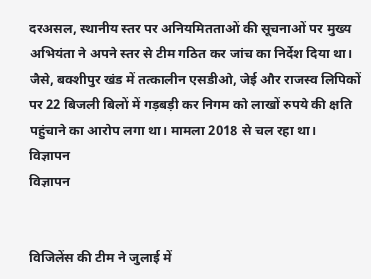दरअसल, स्थानीय स्तर पर अनियमितताओं की सूचनाओं पर मुख्य अभियंता ने अपने स्तर से टीम गठित कर जांच का निर्देश दिया था। जैसे, बक्शीपुर खंड में तत्कालीन एसडीओ, जेई और राजस्व लिपिकों पर 22 बिजली बिलों में गड़बड़ी कर निगम को लाखों रुपये की क्षति पहुंचाने का आरोप लगा था। मामला 2018 से चल रहा था।
विज्ञापन
विज्ञापन


विजिलेंस की टीम ने जुलाई में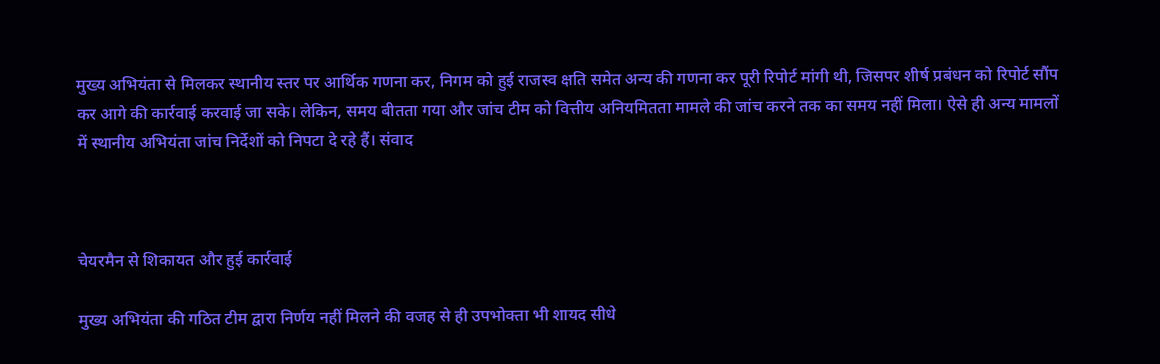मुख्य अभियंता से मिलकर स्थानीय स्तर पर आर्थिक गणना कर, निगम को हुई राजस्व क्षति समेत अन्य की गणना कर पूरी रिपोर्ट मांगी थी, जिसपर शीर्ष प्रबंधन को रिपोर्ट सौंप कर आगे की कार्रवाई करवाई जा सके। लेकिन, समय बीतता गया और जांच टीम को वित्तीय अनियमितता मामले की जांच करने तक का समय नहीं मिला। ऐसे ही अन्य मामलों में स्थानीय अभियंता जांच निर्देशों को निपटा दे रहे हैं। संवाद



चेयरमैन से शिकायत और हुई कार्रवाई

मुख्य अभियंता की गठित टीम द्वारा निर्णय नहीं मिलने की वजह से ही उपभोक्ता भी शायद सीधे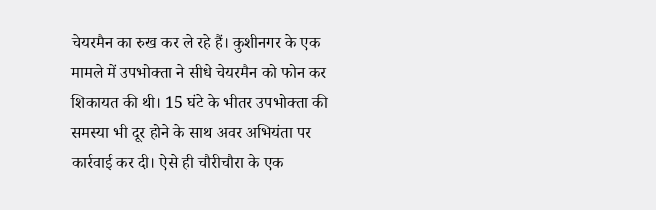चेयरमैन का रुख कर ले रहे हैं। कुशीनगर के एक मामले में उपभोक्ता ने सीधे चेयरमैन को फोन कर शिकायत की थी। 15 घंटे के भीतर उपभोक्ता की समस्या भी दूर होने के साथ अवर अभियंता पर कार्रवाई कर दी। ऐसे ही चौरीचौरा के एक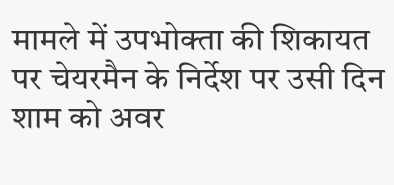मामले में उपभोक्ता की शिकायत पर चेयरमैन के निर्देश पर उसी दिन शाम को अवर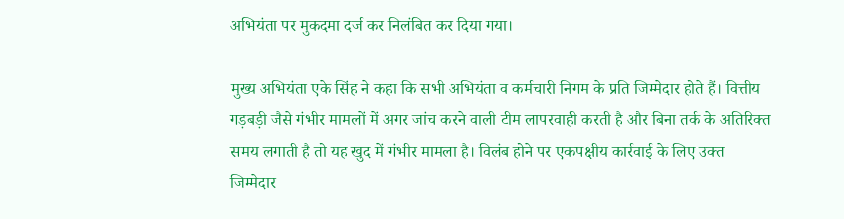अभियंता पर मुकदमा दर्ज कर निलंबित कर दिया गया।

मुख्य अभियंता एके सिंह ने कहा कि सभी अभियंता व कर्मचारी निगम के प्रति जिम्मेदार होते हैं। वित्तीय गड़बड़ी जैसे गंभीर मामलों में अगर जांच करने वाली टीम लापरवाही करती है और बिना तर्क के अतिरिक्त समय लगाती है तो यह खुद में गंभीर मामला है। विलंब होने पर एकपक्षीय कार्रवाई के लिए उक्त जिम्मेदार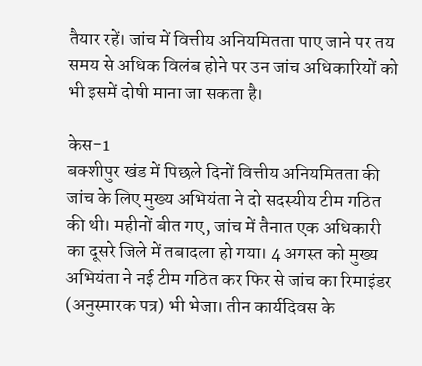तैयार रहें। जांच में वित्तीय अनियमितता पाए जाने पर तय समय से अधिक विलंब होने पर उन जांच अधिकारियों को भी इसमें दोषी माना जा सकता है।

केस-1
बक्शीपुर खंड में पिछले दिनों वित्तीय अनियमितता की जांच के लिए मुख्य अभियंता ने दो सदस्यीय टीम गठित की थी। महीनों बीत गए, जांच में तैनात एक अधिकारी का दूसरे जिले में तबादला हो गया। 4 अगस्त को मुख्य अभियंता ने नई टीम गठित कर फिर से जांच का रिमाइंडर (अनुस्मारक पत्र) भी भेजा। तीन कार्यदिवस के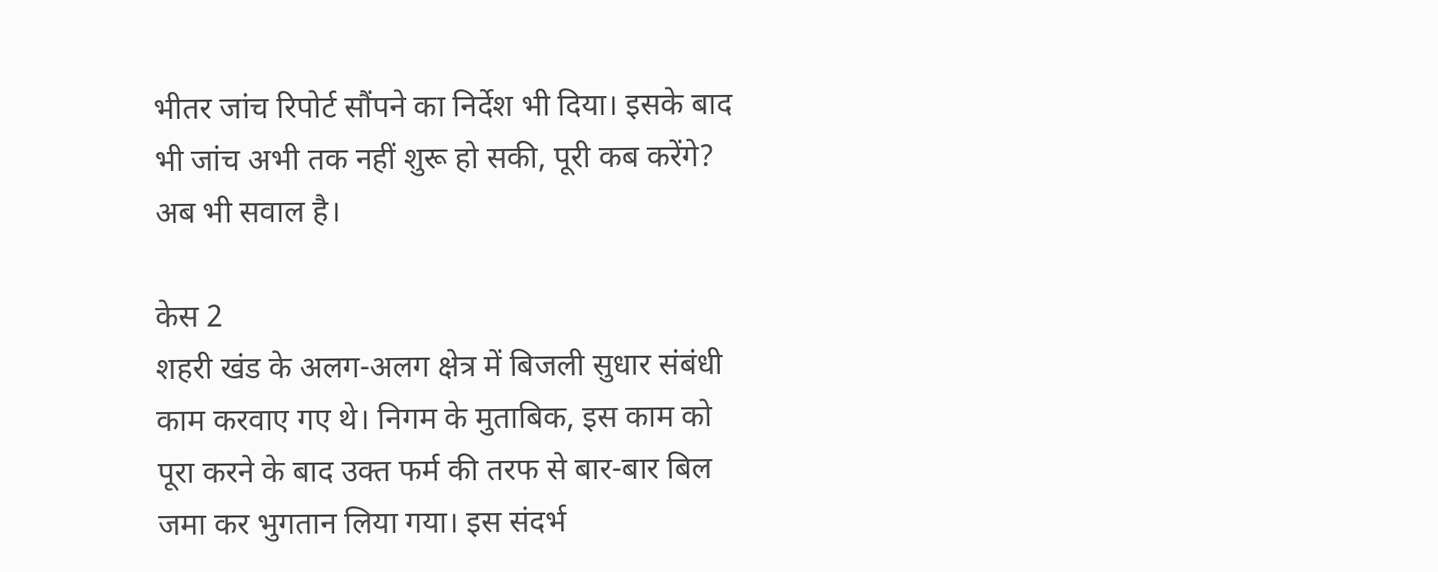भीतर जांच रिपोर्ट सौंपने का निर्देश भी दिया। इसके बाद भी जांच अभी तक नहीं शुरू हो सकी, पूरी कब करेंगे? अब भी सवाल है।

केस 2
शहरी खंड के अलग-अलग क्षेत्र में बिजली सुधार संबंधी काम करवाए गए थे। निगम के मुताबिक, इस काम को पूरा करने के बाद उक्त फर्म की तरफ से बार-बार बिल जमा कर भुगतान लिया गया। इस संदर्भ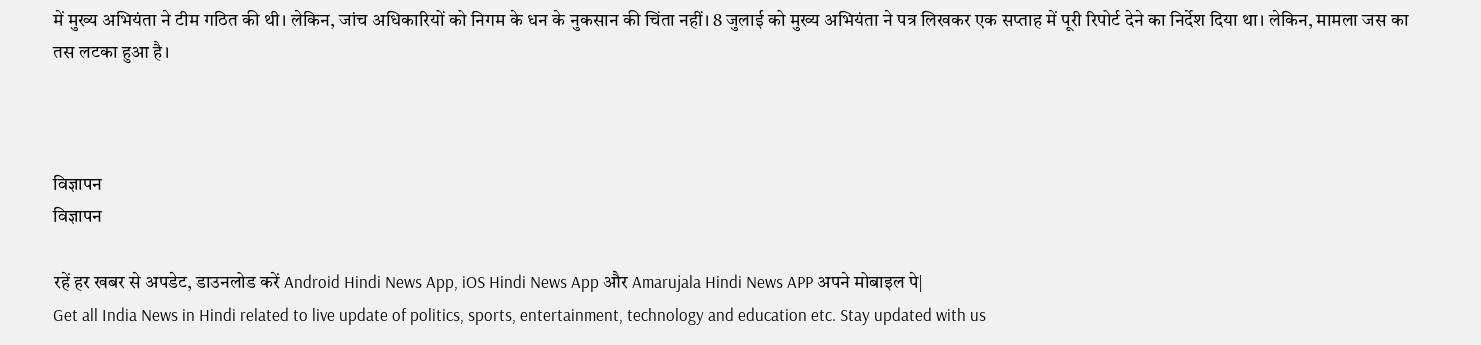में मुख्य अभियंता ने टीम गठित की थी। लेकिन, जांच अधिकारियों को निगम के धन के नुकसान की चिंता नहीं। 8 जुलाई को मुख्य अभियंता ने पत्र लिखकर एक सप्ताह में पूरी रिपोर्ट देने का निर्देश दिया था। लेकिन, मामला जस का तस लटका हुआ है।



विज्ञापन
विज्ञापन

रहें हर खबर से अपडेट, डाउनलोड करें Android Hindi News App, iOS Hindi News App और Amarujala Hindi News APP अपने मोबाइल पे|
Get all India News in Hindi related to live update of politics, sports, entertainment, technology and education etc. Stay updated with us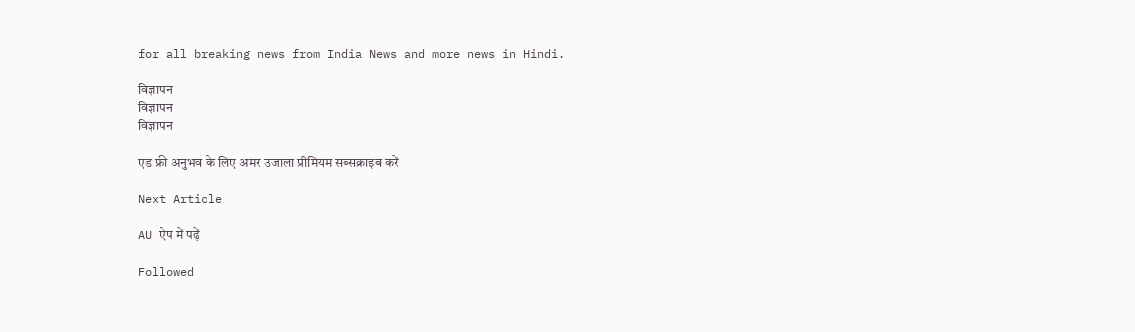for all breaking news from India News and more news in Hindi.

विज्ञापन
विज्ञापन
विज्ञापन

एड फ्री अनुभव के लिए अमर उजाला प्रीमियम सब्सक्राइब करें

Next Article

AU ऐप में पढ़ें

Followed